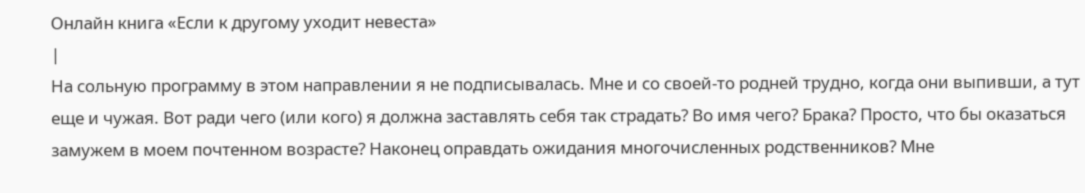Онлайн книга «Если к другому уходит невеста»
|
На сольную программу в этом направлении я не подписывалась. Мне и со своей-то родней трудно, когда они выпивши, а тут еще и чужая. Вот ради чего (или кого) я должна заставлять себя так страдать? Во имя чего? Брака? Просто, что бы оказаться замужем в моем почтенном возрасте? Наконец оправдать ожидания многочисленных родственников? Мне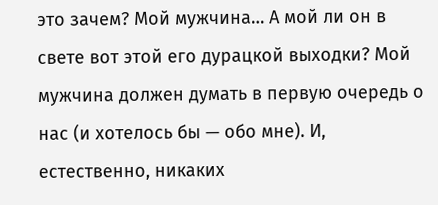это зачем? Мой мужчина… А мой ли он в свете вот этой его дурацкой выходки? Мой мужчина должен думать в первую очередь о нас (и хотелось бы — обо мне). И, естественно, никаких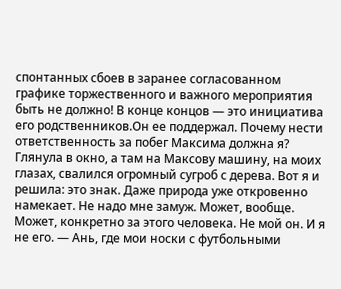спонтанных сбоев в заранее согласованном графике торжественного и важного мероприятия быть не должно! В конце концов — это инициатива его родственников.Он ее поддержал. Почему нести ответственность за побег Максима должна я? Глянула в окно, а там на Максову машину, на моих глазах, свалился огромный сугроб с дерева. Вот я и решила: это знак. Даже природа уже откровенно намекает. Не надо мне замуж. Может, вообще. Может, конкретно за этого человека. Не мой он. И я не его. — Ань, где мои носки с футбольными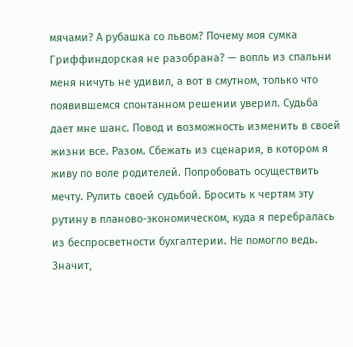мячами? А рубашка со львом? Почему моя сумка Гриффиндорская не разобрана? — вопль из спальни меня ничуть не удивил, а вот в смутном, только что появившемся спонтанном решении уверил. Судьба дает мне шанс. Повод и возможность изменить в своей жизни все. Разом. Сбежать из сценария, в котором я живу по воле родителей. Попробовать осуществить мечту. Рулить своей судьбой. Бросить к чертям эту рутину в планово-экономическом, куда я перебралась из беспросветности бухгалтерии. Не помогло ведь. Значит,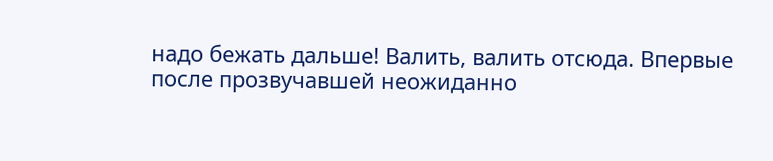надо бежать дальше! Валить, валить отсюда. Впервые после прозвучавшей неожиданно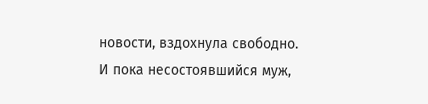новости, вздохнула свободно. И пока несостоявшийся муж,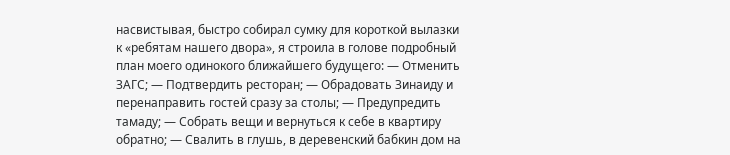насвистывая, быстро собирал сумку для короткой вылазки к «ребятам нашего двора», я строила в голове подробный план моего одинокого ближайшего будущего: — Отменить ЗАГС; — Подтвердить ресторан; — Обрадовать Зинаиду и перенаправить гостей сразу за столы; — Предупредить тамаду; — Собрать вещи и вернуться к себе в квартиру обратно; — Свалить в глушь, в деревенский бабкин дом на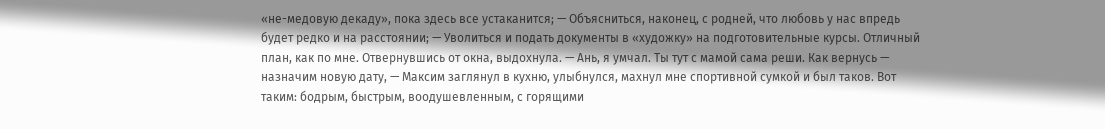«не-медовую декаду», пока здесь все устаканится; — Объясниться, наконец, с родней, что любовь у нас впредь будет редко и на расстоянии; — Уволиться и подать документы в «художку» на подготовительные курсы. Отличный план, как по мне. Отвернувшись от окна, выдохнула. — Ань, я умчал. Ты тут с мамой сама реши. Как вернусь — назначим новую дату, — Максим заглянул в кухню, улыбнулся, махнул мне спортивной сумкой и был таков. Вот таким: бодрым, быстрым, воодушевленным, с горящими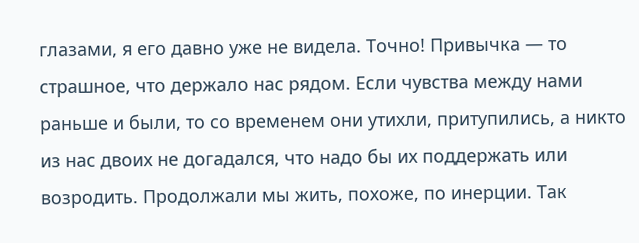глазами, я его давно уже не видела. Точно! Привычка — то страшное, что держало нас рядом. Если чувства между нами раньше и были, то со временем они утихли, притупились, а никто из нас двоих не догадался, что надо бы их поддержать или возродить. Продолжали мы жить, похоже, по инерции. Так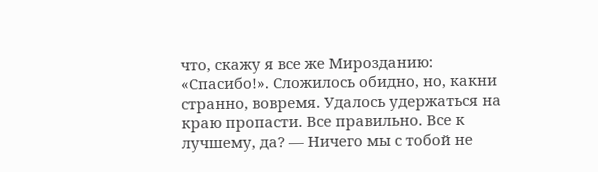что, скажу я все же Мирозданию: «Спасибо!». Сложилось обидно, но, какни странно, вовремя. Удалось удержаться на краю пропасти. Все правильно. Все к лучшему, да? — Ничего мы с тобой не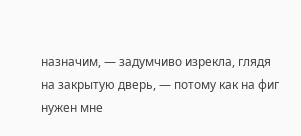назначим, — задумчиво изрекла, глядя на закрытую дверь, — потому как на фиг нужен мне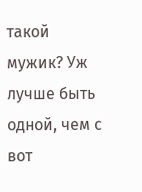такой мужик? Уж лучше быть одной, чем с вот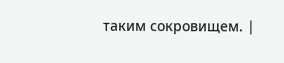таким сокровищем. |